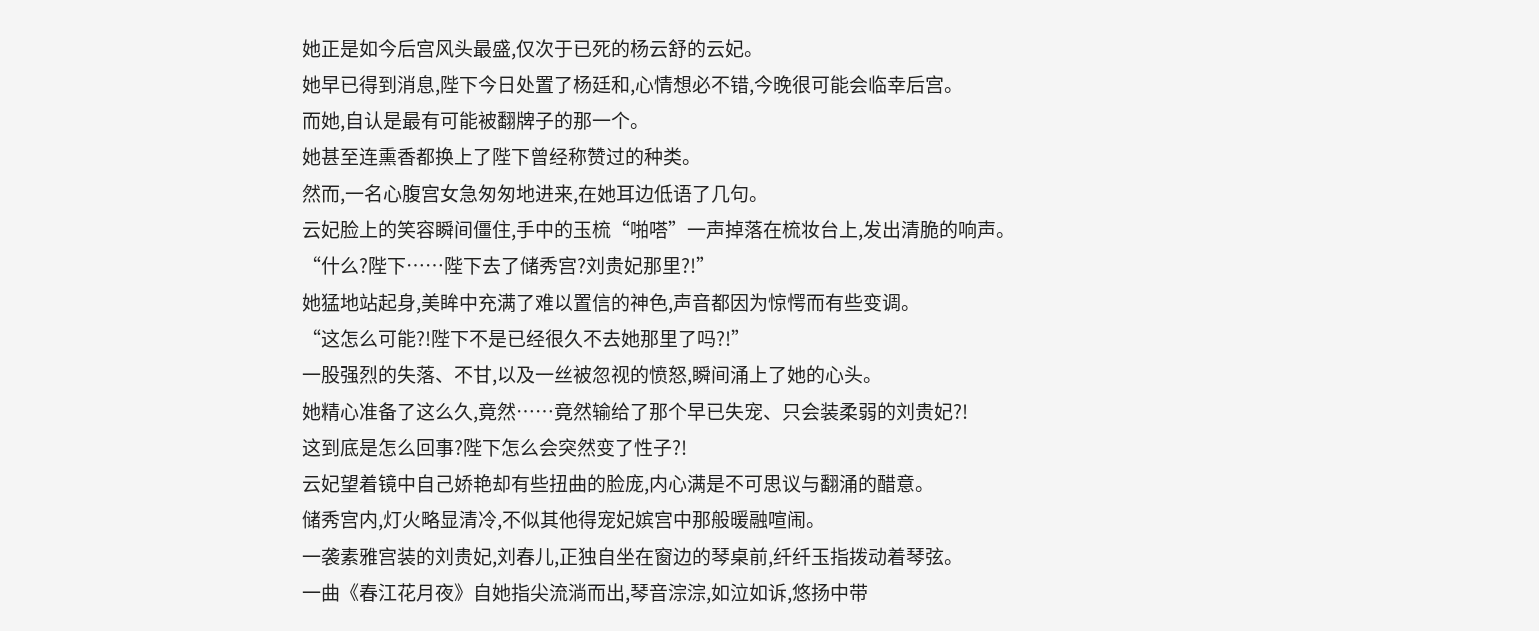她正是如今后宫风头最盛,仅次于已死的杨云舒的云妃。
她早已得到消息,陛下今日处置了杨廷和,心情想必不错,今晚很可能会临幸后宫。
而她,自认是最有可能被翻牌子的那一个。
她甚至连熏香都换上了陛下曾经称赞过的种类。
然而,一名心腹宫女急匆匆地进来,在她耳边低语了几句。
云妃脸上的笑容瞬间僵住,手中的玉梳“啪嗒”一声掉落在梳妆台上,发出清脆的响声。
“什么?陛下……陛下去了储秀宫?刘贵妃那里?!”
她猛地站起身,美眸中充满了难以置信的神色,声音都因为惊愕而有些变调。
“这怎么可能?!陛下不是已经很久不去她那里了吗?!”
一股强烈的失落、不甘,以及一丝被忽视的愤怒,瞬间涌上了她的心头。
她精心准备了这么久,竟然……竟然输给了那个早已失宠、只会装柔弱的刘贵妃?!
这到底是怎么回事?陛下怎么会突然变了性子?!
云妃望着镜中自己娇艳却有些扭曲的脸庞,内心满是不可思议与翻涌的醋意。
储秀宫内,灯火略显清冷,不似其他得宠妃嫔宫中那般暖融喧闹。
一袭素雅宫装的刘贵妃,刘春儿,正独自坐在窗边的琴桌前,纤纤玉指拨动着琴弦。
一曲《春江花月夜》自她指尖流淌而出,琴音淙淙,如泣如诉,悠扬中带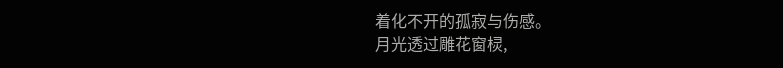着化不开的孤寂与伤感。
月光透过雕花窗棂,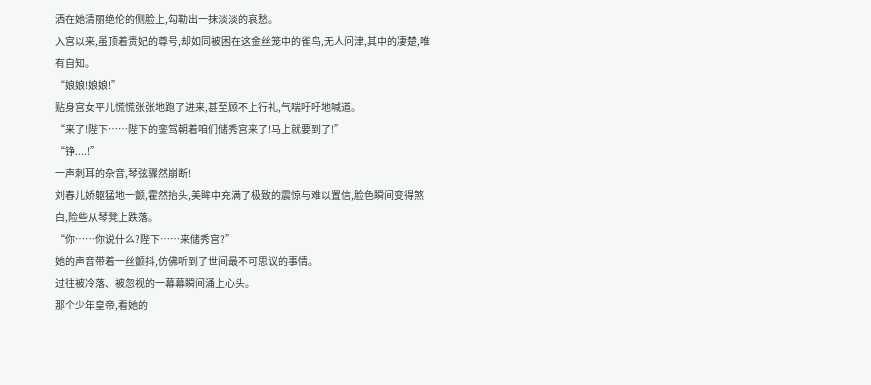洒在她清丽绝伦的侧脸上,勾勒出一抹淡淡的哀愁。
入宫以来,虽顶着贵妃的尊号,却如同被困在这金丝笼中的雀鸟,无人问津,其中的凄楚,唯有自知。
“娘娘!娘娘!”
贴身宫女平儿慌慌张张地跑了进来,甚至顾不上行礼,气喘吁吁地喊道。
“来了!陛下……陛下的銮驾朝着咱们储秀宫来了!马上就要到了!”
“铮....!”
一声刺耳的杂音,琴弦骤然崩断!
刘春儿娇躯猛地一颤,霍然抬头,美眸中充满了极致的震惊与难以置信,脸色瞬间变得煞白,险些从琴凳上跌落。
“你……你说什么?陛下……来储秀宫?”
她的声音带着一丝颤抖,仿佛听到了世间最不可思议的事情。
过往被冷落、被忽视的一幕幕瞬间涌上心头。
那个少年皇帝,看她的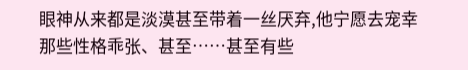眼神从来都是淡漠甚至带着一丝厌弃,他宁愿去宠幸那些性格乖张、甚至……甚至有些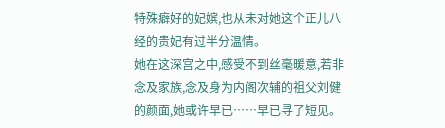特殊癖好的妃嫔,也从未对她这个正儿八经的贵妃有过半分温情。
她在这深宫之中,感受不到丝毫暖意,若非念及家族,念及身为内阁次辅的祖父刘健的颜面,她或许早已……早已寻了短见。